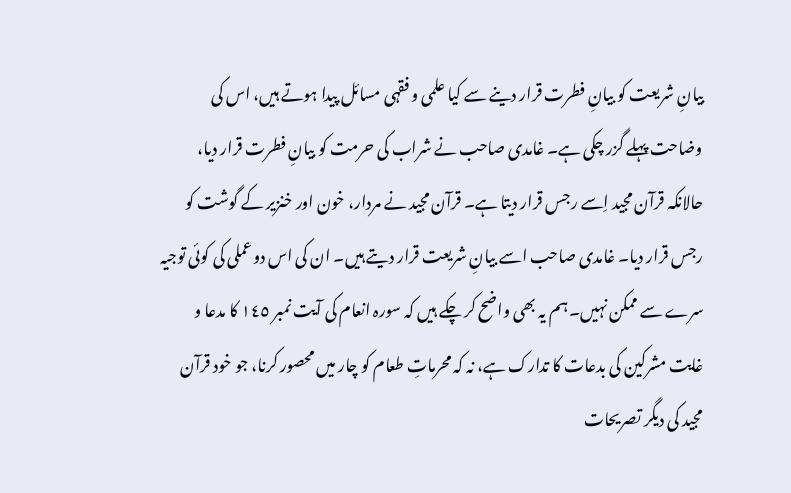بیانِ شریعت کو بیانِ فطرت قرار دینے سے کیا علمی و فقہی مسائل پیدا ہوتے ہیں، اس کی وضاحت پہلے گزر چکی ہے۔ غامدی صاحب نے شراب کی حرمت کو بیانِ فطرت قرار دیا، حالانکہ قرآن مجید اِسے رجس قرار دیتا ہے۔ قرآن مجید نے مردار، خون اور خنزیر کے گوشت کو رجس قرار دیا۔ غامدی صاحب اسے بیانِ شریعت قرار دیتے ہیں۔ ان کی اس دوعملی کی کوئی توجیہ سرے سے ممکن نہیں۔ ہم یہ بھی واضح کر چکے ہیں کہ سورہ انعام کی آیت نمبر ١٤٥ کا مدعا و غایت مشرکین کی بدعات کا تدارک ہے، نہ کہ محرماتِ طعام کو چار میں محصور کرنا، جو خود قرآن مجید کی دیگر تصریحات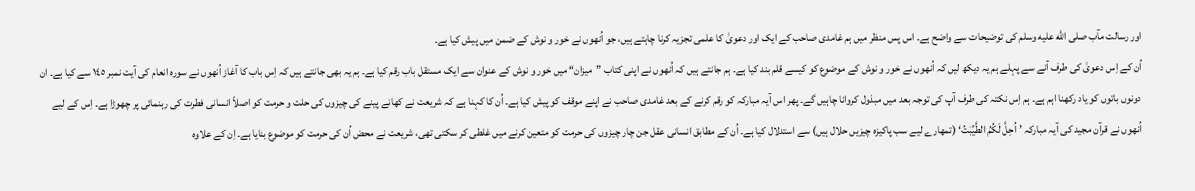اور رسالت مآب صلى الله عليه وسلم کی توضیحات سے واضح ہے۔ اس پس منظر میں ہم غامدی صاحب کے ایک اور دعویٰ کا علمی تجزیہ کرنا چاہتے ہیں، جو اُنھوں نے خور و نوش کے ضمن میں پیش کیا ہے۔
اُن کے اِس دعویٰ کی طرف آنے سے پہلے ہم یہ دیکھ لیں کہ اُنھوں نے خور و نوش کے موضوع کو کیسے قلم بند کیا ہے۔ ہم جانتے ہیں کہ اُنھوں نے اپنی کتاب ”میزان“ میں خور و نوش کے عنوان سے ایک مستقل باب رقم کیا ہے۔ ہم یہ بھی جانتے ہیں کہ اِس باب کا آغاز اُنھوں نے سورہ انعام کی آیت نمبر ١٤٥ سے کیا ہے۔ ان دونوں باتوں کو یاد رکھنا اہم ہے۔ ہم اِس نکتہ کی طرف آپ کی توجہ بعد میں مبذول کروانا چاہیں گے۔ پھر اس آیہ مبارکہ کو رقم کرنے کے بعد غامدی صاحب نے اپنے موقف کو پیش کیا ہے۔ اُن کا کہنا ہے کہ شریعت نے کھانے پینے کی چیزوں کی حلت و حرمت کو اصلاً انسانی فطرت کی رہنمائی پر چھوڑا ہے۔ اِس کے لیے اُنھوں نے قرآن مجید کی آیہ مبارکہ ’اُحِلَّ لَکُمُ الطَّیِّبٰتُ‘ (تمھارے لیے سب پاکیزہ چیزیں حلال ہیں) سے استدلال کیا ہے۔ اُن کے مطابق انسانی عقل جن چار چیزوں کی حرمت کو متعین کرنے میں غلطی کر سکتی تھی، شریعت نے محض اُن کی حرمت کو موضوع بنایا ہے۔ اِن کے علاوہ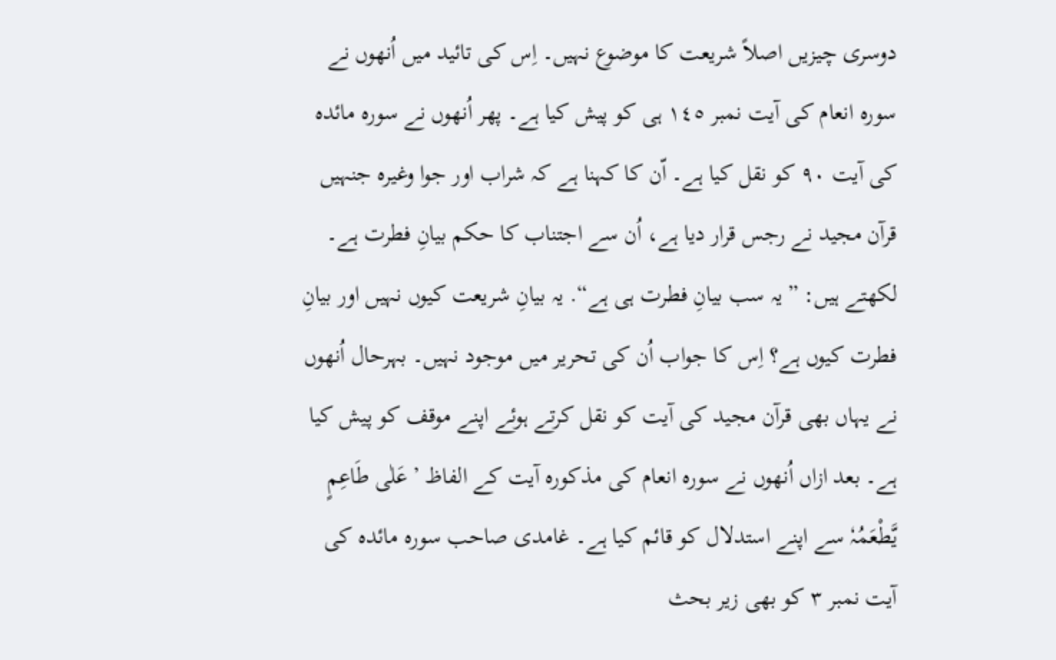دوسری چیزیں اصلاً شریعت کا موضوع نہیں۔ اِس کی تائید میں اُنھوں نے سورہ انعام کی آیت نمبر ١٤٥ ہی کو پیش کیا ہے۔ پھر اُنھوں نے سورہ مائدہ کی آیت ٩٠ کو نقل کیا ہے۔ اّن کا کہنا ہے کہ شراب اور جوا وغیرہ جنہیں قرآن مجید نے رجس قرار دیا ہے، اُن سے اجتناب کا حکم بیانِ فطرت ہے۔ لکھتے ہیں: ”یہ سب بیانِ فطرت ہی ہے“. یہ بیانِ شریعت کیوں نہیں اور بیانِ فطرت کیوں ہے؟ اِس کا جواب اُن کی تحریر میں موجود نہیں۔ بہرحال اُنھوں نے یہاں بھی قرآن مجید کی آیت کو نقل کرتے ہوئے اپنے موقف کو پیش کیا ہے۔ بعد ازاں اُنھوں نے سورہ انعام کی مذکورہ آیت کے الفاظ ’عَلٰی طَاعِمٍ یَّطْعَمُہٗ سے اپنے استدلال کو قائم کیا ہے۔ غامدی صاحب سورہ مائدہ کی آیت نمبر ٣ کو بھی زیر بحث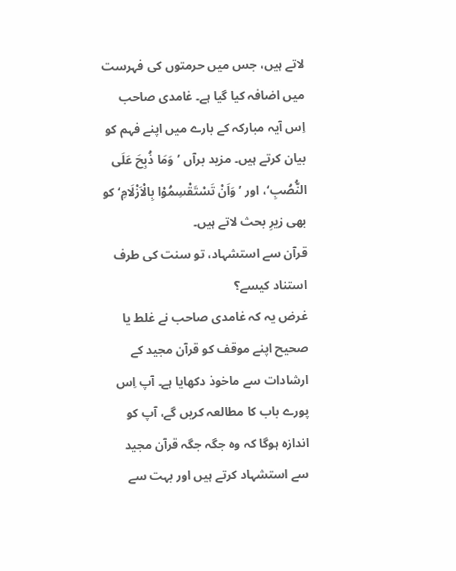لاتے ہیں، جس میں حرمتوں کی فہرست میں اضافہ کیا گیا ہے۔ غامدی صاحب اِس آیہ مبارکہ کے بارے میں اپنے فہم کو بیان کرتے ہیں۔ مزید برآں ’وَمَا ذُبِحَ عَلَی النُّصُبِ‘، اور ’وَاَنْ تَسْتَقْسِمُوْا بِالْاَزْلَامِ‘ کو بھی زیرِ بحث لاتے ہیں۔
قرآن سے استشہاد، تو سنت کی طرف استناد کیسے؟
غرض یہ کہ غامدی صاحب نے غلط یا صحیح اپنے موقف کو قرآن مجید کے ارشادات سے ماخوذ دکھایا ہے۔ آپ اِس پورے باب کا مطالعہ کریں گے، آپ کو اندازہ ہوگا کہ وہ جگہ جگہ قرآن مجید سے استشہاد کرتے ہیں اور بہت سے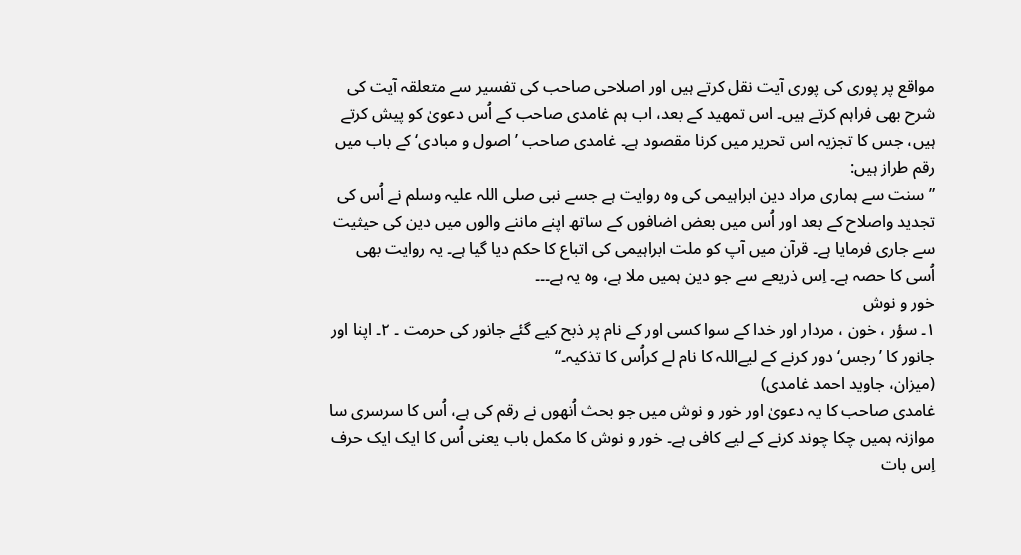مواقع پر پوری کی پوری آیت نقل کرتے ہیں اور اصلاحی صاحب کی تفسیر سے متعلقہ آیت کی شرح بھی فراہم کرتے ہیں۔ اس تمھید کے بعد، اب ہم غامدی صاحب کے اُس دعویٰ کو پیش کرتے ہیں، جس کا تجزیہ اس تحریر میں کرنا مقصود ہے۔ غامدی صاحب ’اصول و مبادی‘ کے باب میں رقم طراز ہیں:
”سنت سے ہماری مراد دین ابراہیمی کی وہ روایت ہے جسے نبی صلی اللہ علیہ وسلم نے اُس کی تجدید واصلاح کے بعد اور اُس میں بعض اضافوں کے ساتھ اپنے ماننے والوں میں دین کی حیثیت سے جاری فرمایا ہے۔ قرآن میں آپ کو ملت ابراہیمی کی اتباع کا حکم دیا گیا ہے۔ یہ روایت بھی اُسی کا حصہ ہے۔ اِس ذریعے سے جو دین ہمیں ملا ہے، وہ یہ ہے۔۔۔
خور و نوش
۱۔ سؤر ، خون ، مردار اور خدا کے سوا کسی اور کے نام پر ذبح کیے گئے جانور کی حرمت ۔ ۲۔ اپنا اور جانور کا ’رجس‘ دور کرنے کے لیےاللہ کا نام لے کراُس کا تذکیہ۔“
(میزان، جاوید احمد غامدی)
غامدی صاحب کا یہ دعویٰ اور خور و نوش میں جو بحث اُنھوں نے رقم کی ہے، اُس کا سرسری سا موازنہ ہمیں چکا چوند کرنے کے لیے کافی ہے۔ خور و نوش کا مکمل باب یعنی اُس کا ایک ایک حرف اِس بات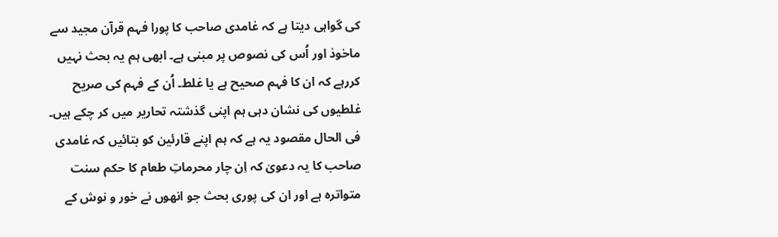کی گواہی دیتا ہے کہ غامدی صاحب کا پورا فہم قرآن مجید سے ماخوذ اور اُس کی نصوص پر مبنی ہے۔ ابھی ہم یہ بحث نہیں کررہے کہ ان کا فہم صحیح ہے یا غلط۔ اُن کے فہم کی صریح غلطیوں کی نشان دہی ہم اپنی گذشتہ تحاریر میں کر چکے ہیں۔ فی الحال مقصود یہ ہے کہ ہم اپنے قارئین کو بتائیں کہ غامدی صاحب کا یہ دعویٰ کہ اِن چار محرماتِ طعام کا حکم سنت متواترہ ہے اور ان کی پوری بحث جو انھوں نے خور و نوش کے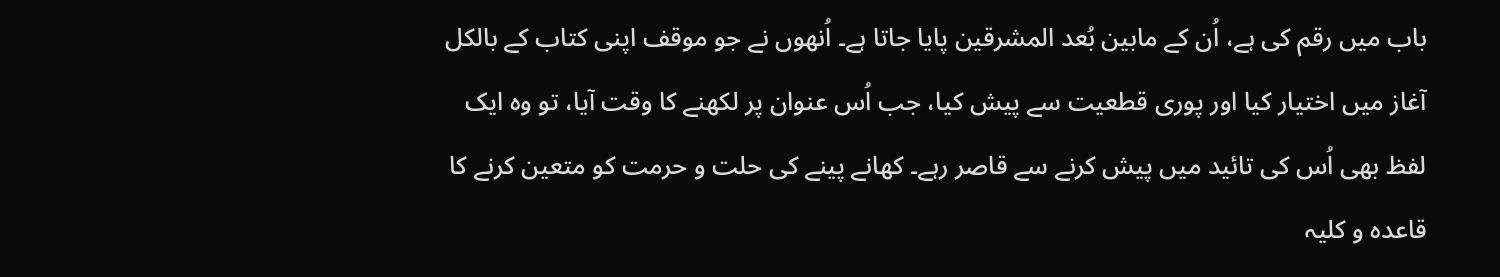باب میں رقم کی ہے، اُن کے مابین بُعد المشرقین پایا جاتا ہے۔ اُنھوں نے جو موقف اپنی کتاب کے بالکل آغاز میں اختیار کیا اور پوری قطعیت سے پیش کیا، جب اُس عنوان پر لکھنے کا وقت آیا، تو وہ ایک لفظ بھی اُس کی تائید میں پیش کرنے سے قاصر رہے۔ کھانے پینے کی حلت و حرمت کو متعین کرنے کا قاعدہ و کلیہ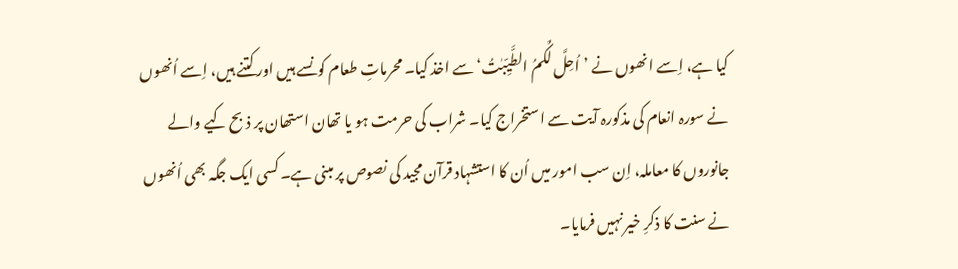کیا ہے، اِسے انھوں نے ’اُحِلَّ لَکُمُ الطَّیِّبٰتُ‘ سے اخذ کیا۔ محرماتِ طعام کونسے ہیں اور کتنے ہیں، اِسے اُنھوں نے سورہ انعام کی مذکورہ آیت سے استخراج کیا۔ شراب کی حرمت ہو یا تھان استھان پر ذبح کیے والے جانوروں کا معاملہ، اِن سب امور میں اُن کا استشہاد قرآن مجید کی نصوص پر مبنی ہے۔ کسی ایک جگہ بھی اُنھوں نے سنت کا ذکرِ خیر نہیں فرمایا۔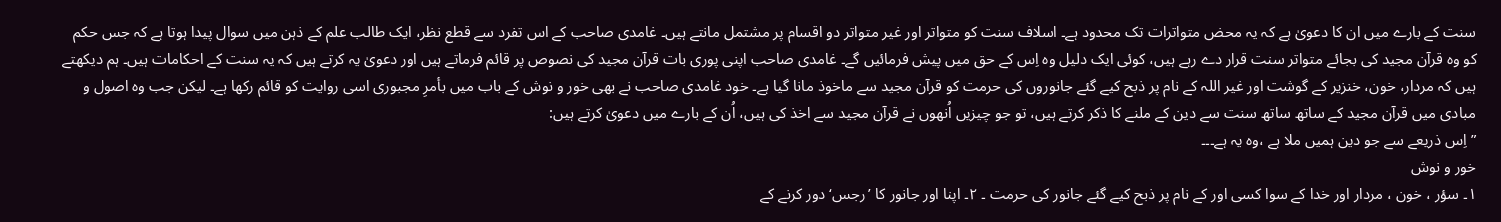سنت کے بارے میں ان کا دعویٰ ہے کہ یہ محض متواترات تک محدود ہے۔ اسلاف سنت کو متواتر اور غیر متواتر دو اقسام پر مشتمل مانتے ہیں۔ غامدی صاحب کے اس تفرد سے قطع نظر، ایک طالب علم کے ذہن میں سوال پیدا ہوتا ہے کہ جس حکم کو وہ قرآن مجید کی بجائے متواتر سنت قرار دے رہے ہیں، کوئی ایک دلیل وہ اِس کے حق میں پیش فرمائیں گے۔ غامدی صاحب اپنی پوری بات قرآن مجید کی نصوص پر قائم فرماتے ہیں اور دعویٰ یہ کرتے ہیں کہ یہ سنت کے احکامات ہیں۔ ہم دیکھتے ہیں کہ مردار، خون، خنزیر کے گوشت اور غیر اللہ کے نام پر ذبح کیے گئے جانوروں کی حرمت کو قرآن مجید سے ماخوذ مانا گیا ہے۔ خود غامدی صاحب نے بھی خور و نوش کے باب میں بأمرِ مجبوری اسی روایت کو قائم رکھا ہے۔ لیکن جب وہ اصول و مبادی میں قرآن مجید کے ساتھ ساتھ سنت سے دین کے ملنے کا ذکر کرتے ہیں، تو جو چیزیں اُنھوں نے قرآن مجید سے اخذ کی ہیں، اُن کے بارے میں دعویٰ کرتے ہیں:
”اِس ذریعے سے جو دین ہمیں ملا ہے ،وہ یہ ہے۔۔۔
خور و نوش
۱۔ سؤر ، خون ، مردار اور خدا کے سوا کسی اور کے نام پر ذبح کیے گئے جانور کی حرمت ۔ ۲۔ اپنا اور جانور کا ’رجس‘ دور کرنے کے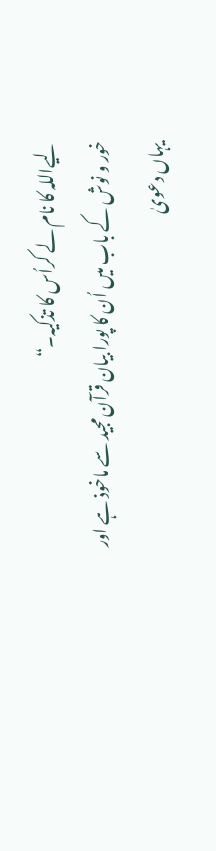لیےاللہ کا نام لے کراُس کا تذکیہ۔“
خور و نوش کے باب میں اُن کا پورا بیان قرآن مجید سے ماخوذ ہے اور یہاں دعویٰ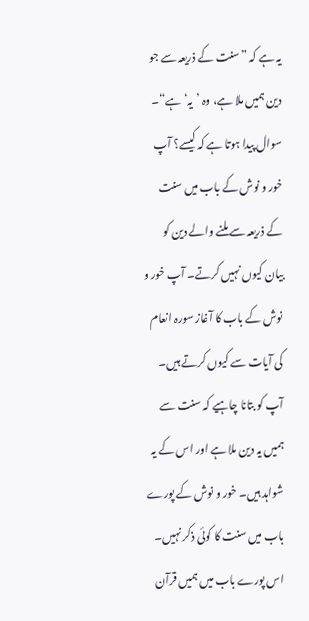یہ ہے کہ ”سنت کے ذریعہ سے جو دین ہمیں ملا ہے، وہ ’یہ‘ ہے“۔ سوال پیدا ہوتا ہے کہ کیسے؟ آپ خور و نوش کے باب میں سنت کے ذریعہ سے ملنے والے دین کو بیان کیوں نہیں کرتے۔ آپ خور و نوش کے باب کا آغاز سورہ انعام کی آیات سے کیوں کرتے ہیں۔ آپ کو بتانا چاہیے کہ سنت سے ہمیں یہ دین ملا ہے اور اس کے یہ شواہد ہیں۔ خور و نوش کے پورے باب میں سنت کا کوئی ذکر نہیں۔ اس پورے باب میں ہمیں قرآن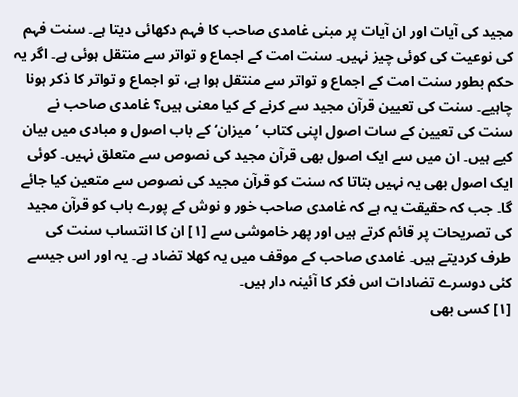مجید کی آیات اور ان آیات پر مبنی غامدی صاحب کا فہم دکھائی دیتا ہے۔ سنت فہم کی نوعیت کی کوئی چیز نہیں۔ سنت امت کے اجماع و تواتر سے منتقل ہوئی ہے۔ اگر یہ حکم بطور سنت امت کے اجماع و تواتر سے منتقل ہوا ہے، تو اجماع و تواتر کا ذکر ہونا چاہیے۔ سنت کی تعیین قرآن مجید سے کرنے کے کیا معنی ہیں؟ غامدی صاحب نے سنت کی تعیین کے سات اصول اپنی کتاب ’میزان‘ کے باب اصول و مبادی میں بیان کیے ہیں۔ ان میں سے ایک اصول بھی قرآن مجید کی نصوص سے متعلق نہیں۔ کوئی ایک اصول بھی یہ نہیں بتاتا کہ سنت کو قرآن مجید کی نصوص سے متعین کیا جائے گا۔ جب کہ حقیقت یہ ہے کہ غامدی صاحب خور و نوش کے پورے باب کو قرآن مجید کی تصریحات پر قائم کرتے ہیں اور پھر خاموشی سے [١] ان کا انتساب سنت کی طرف کردیتے ہیں۔ غامدی صاحب کے موقف میں یہ کھلا تضاد ہے۔ یہ اور اس جیسے کئی دوسرے تضادات اس فکر کا آئینہ دار ہیں۔
[١] کسی بھی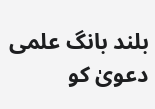بلند بانگ علمی دعویٰ کو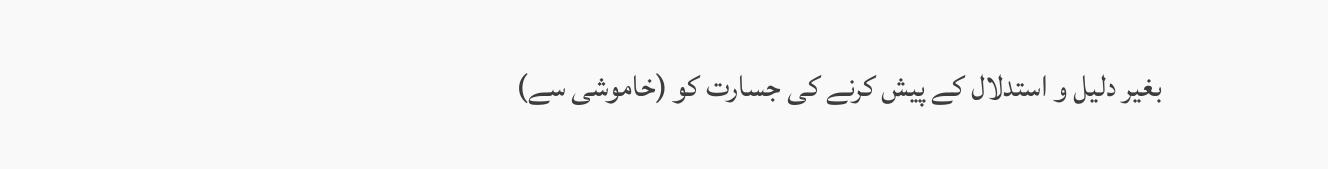بغیر دلیل و استدلال کے پیش کرنے کی جسارت کو (خاموشی سے)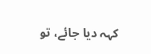کہہ دیا جائے، تو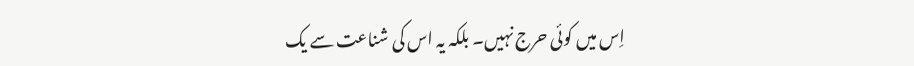اِس میں کوئی حرج نہیں۔ بلکہ یہ اس کی شناعت سے یک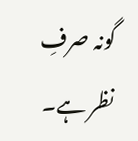گونہ صرفِ نظر ہے۔